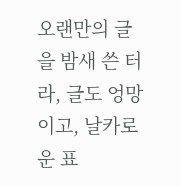오랜만의 글을 밤새 쓴 터라, 글도 엉망이고, 날카로운 표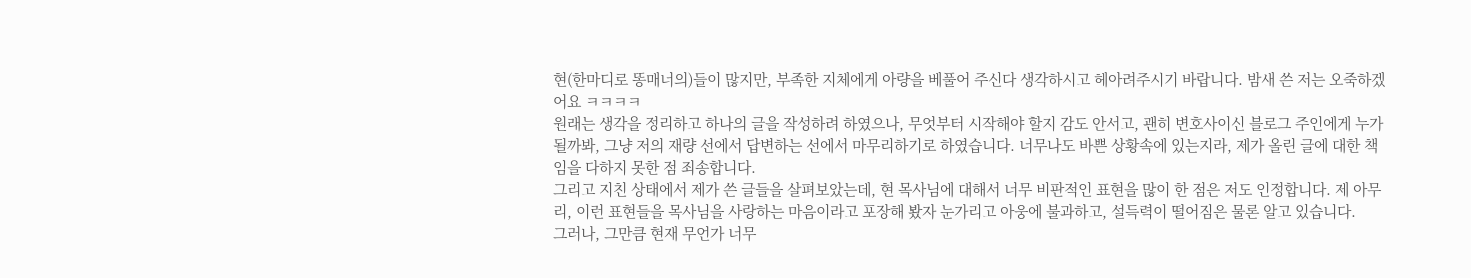현(한마디로 똥매너의)들이 많지만, 부족한 지체에게 아량을 베풀어 주신다 생각하시고 헤아려주시기 바랍니다. 밤새 쓴 저는 오죽하겠어요 ㅋㅋㅋㅋ
원래는 생각을 정리하고 하나의 글을 작성하려 하였으나, 무엇부터 시작해야 할지 감도 안서고, 괜히 변호사이신 블로그 주인에게 누가 될까봐, 그냥 저의 재량 선에서 답변하는 선에서 마무리하기로 하였습니다. 너무나도 바쁜 상황속에 있는지라, 제가 올린 글에 대한 책임을 다하지 못한 점 죄송합니다.
그리고 지친 상태에서 제가 쓴 글들을 살펴보았는데, 현 목사님에 대해서 너무 비판적인 표현을 많이 한 점은 저도 인정합니다. 제 아무리, 이런 표현들을 목사님을 사랑하는 마음이라고 포장해 봤자 눈가리고 아웅에 불과하고, 설득력이 떨어짐은 물론 알고 있습니다.
그러나, 그만큼 현재 무언가 너무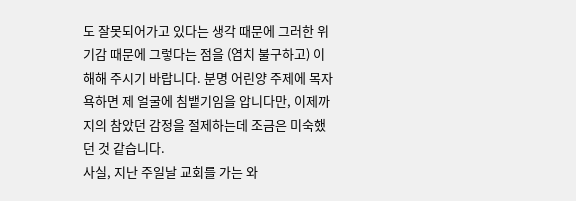도 잘못되어가고 있다는 생각 때문에 그러한 위기감 때문에 그렇다는 점을 (염치 불구하고) 이해해 주시기 바랍니다. 분명 어린양 주제에 목자 욕하면 제 얼굴에 침뱉기임을 압니다만, 이제까지의 참았던 감정을 절제하는데 조금은 미숙했던 것 같습니다.
사실, 지난 주일날 교회를 가는 와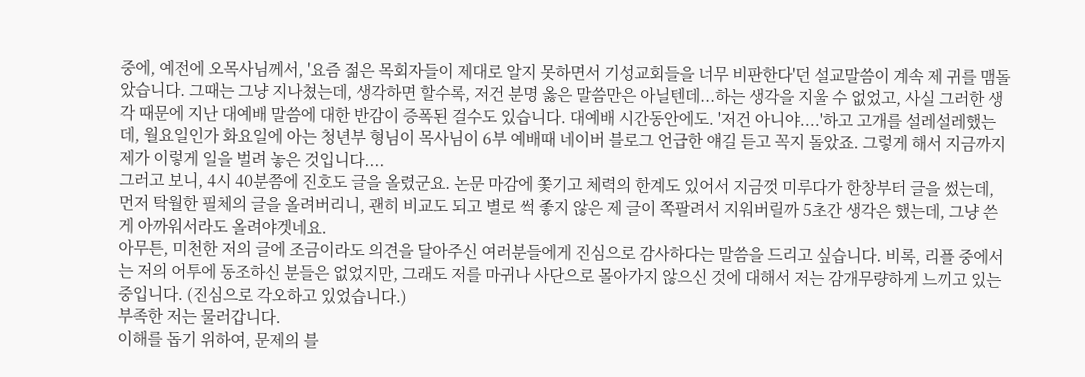중에, 예전에 오목사님께서, '요즘 젊은 목회자들이 제대로 알지 못하면서 기성교회들을 너무 비판한다'던 설교말씀이 계속 제 귀를 맴돌았습니다. 그때는 그냥 지나쳤는데, 생각하면 할수록, 저건 분명 옳은 말씀만은 아닐텐데...하는 생각을 지울 수 없었고, 사실 그러한 생각 때문에 지난 대예배 말씀에 대한 반감이 증폭된 걸수도 있습니다. 대예배 시간동안에도. '저건 아니야....'하고 고개를 설레설레했는데, 월요일인가 화요일에 아는 청년부 형님이 목사님이 6부 예배때 네이버 블로그 언급한 얘길 듣고 꼭지 돌았죠. 그렇게 해서 지금까지 제가 이렇게 일을 벌려 놓은 것입니다....
그러고 보니, 4시 40분쯤에 진호도 글을 올렸군요. 논문 마감에 쫓기고 체력의 한계도 있어서 지금껏 미루다가 한창부터 글을 썼는데, 먼저 탁월한 필체의 글을 올려버리니, 괜히 비교도 되고 별로 썩 좋지 않은 제 글이 쪽팔려서 지워버릴까 5초간 생각은 했는데, 그냥 쓴게 아까워서라도 올려야겟네요.
아무튼, 미천한 저의 글에 조금이라도 의견을 달아주신 여러분들에게 진심으로 감사하다는 말씀을 드리고 싶습니다. 비록, 리플 중에서는 저의 어투에 동조하신 분들은 없었지만, 그래도 저를 마귀나 사단으로 몰아가지 않으신 것에 대해서 저는 감개무량하게 느끼고 있는 중입니다. (진심으로 각오하고 있었습니다.)
부족한 저는 물러갑니다.
이해를 돕기 위하여, 문제의 블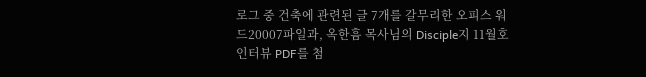로그 중 건축에 관련된 글 7개를 갈무리한 오피스 워드20007파일과, 옥한흠 목사님의 Disciple지 11월호 인터뷰 PDF를 첨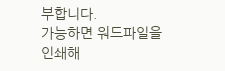부합니다.
가능하면 워드파일을 인쇄해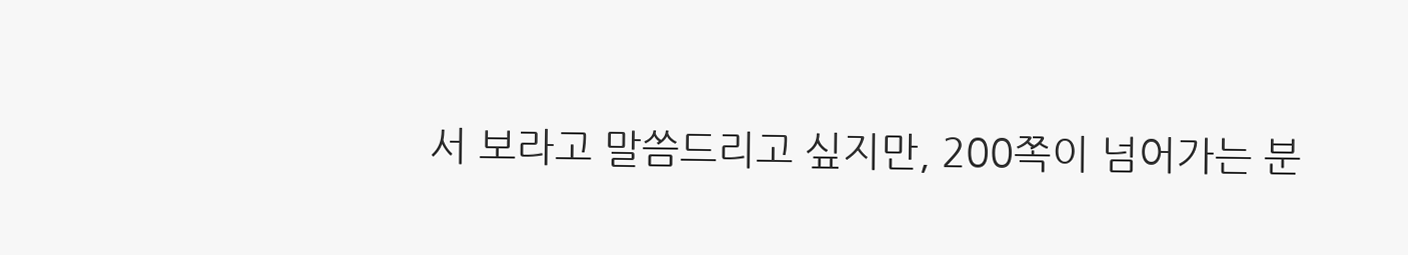서 보라고 말씀드리고 싶지만, 200쪽이 넘어가는 분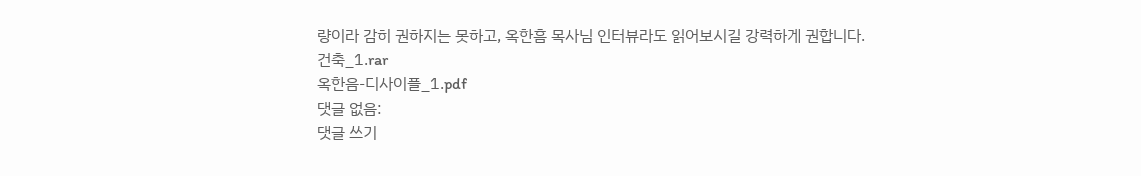량이라 감히 권하지는 못하고, 옥한흠 목사님 인터뷰라도 읽어보시길 강력하게 권합니다.
건축_1.rar
옥한음-디사이플_1.pdf
댓글 없음:
댓글 쓰기